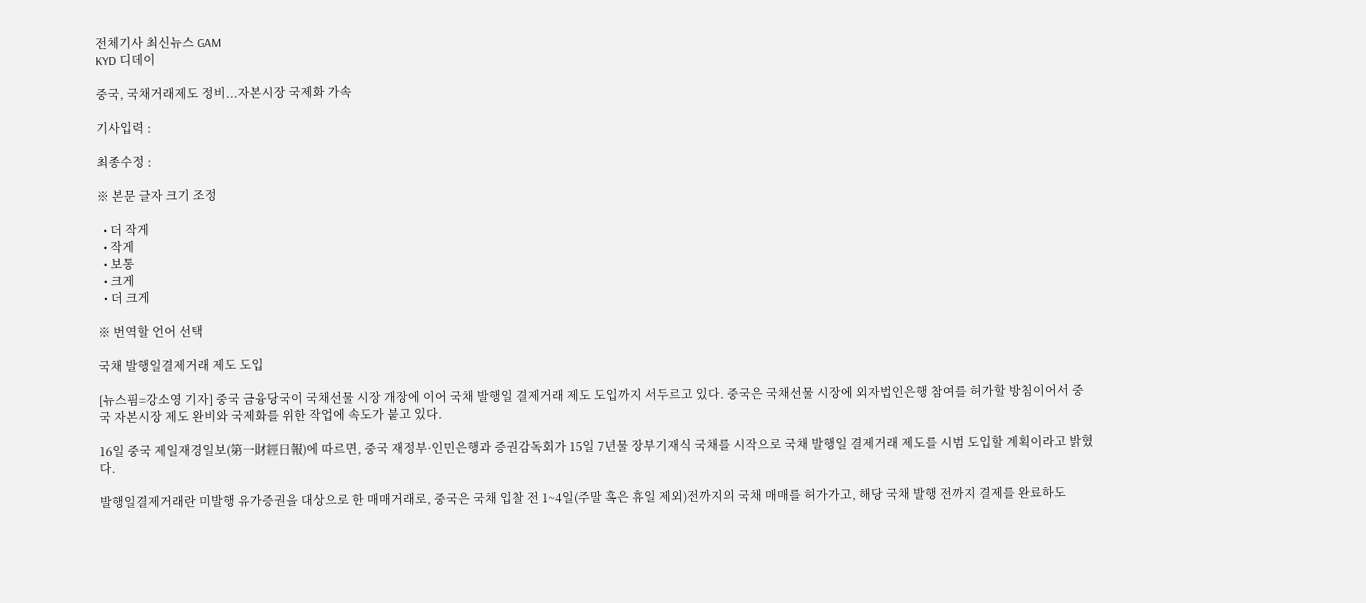전체기사 최신뉴스 GAM
KYD 디데이

중국, 국채거래제도 정비...자본시장 국제화 가속

기사입력 :

최종수정 :

※ 본문 글자 크기 조정

  • 더 작게
  • 작게
  • 보통
  • 크게
  • 더 크게

※ 번역할 언어 선택

국채 발행일결제거래 제도 도입

[뉴스핌=강소영 기자] 중국 금융당국이 국채선물 시장 개장에 이어 국채 발행일 결제거래 제도 도입까지 서두르고 있다. 중국은 국채선물 시장에 외자법인은행 참여를 허가할 방침이어서 중국 자본시장 제도 완비와 국제화를 위한 작업에 속도가 붙고 있다.

16일 중국 제일재경일보(第一財經日報)에 따르면, 중국 재정부·인민은행과 증권감독회가 15일 7년물 장부기재식 국채를 시작으로 국채 발행일 결제거래 제도를 시범 도입할 계획이라고 밝혔다.

발행일결제거래란 미발행 유가증권을 대상으로 한 매매거래로, 중국은 국채 입찰 전 1~4일(주말 혹은 휴일 제외)전까지의 국채 매매를 허가가고, 해당 국채 발행 전까지 결제를 완료하도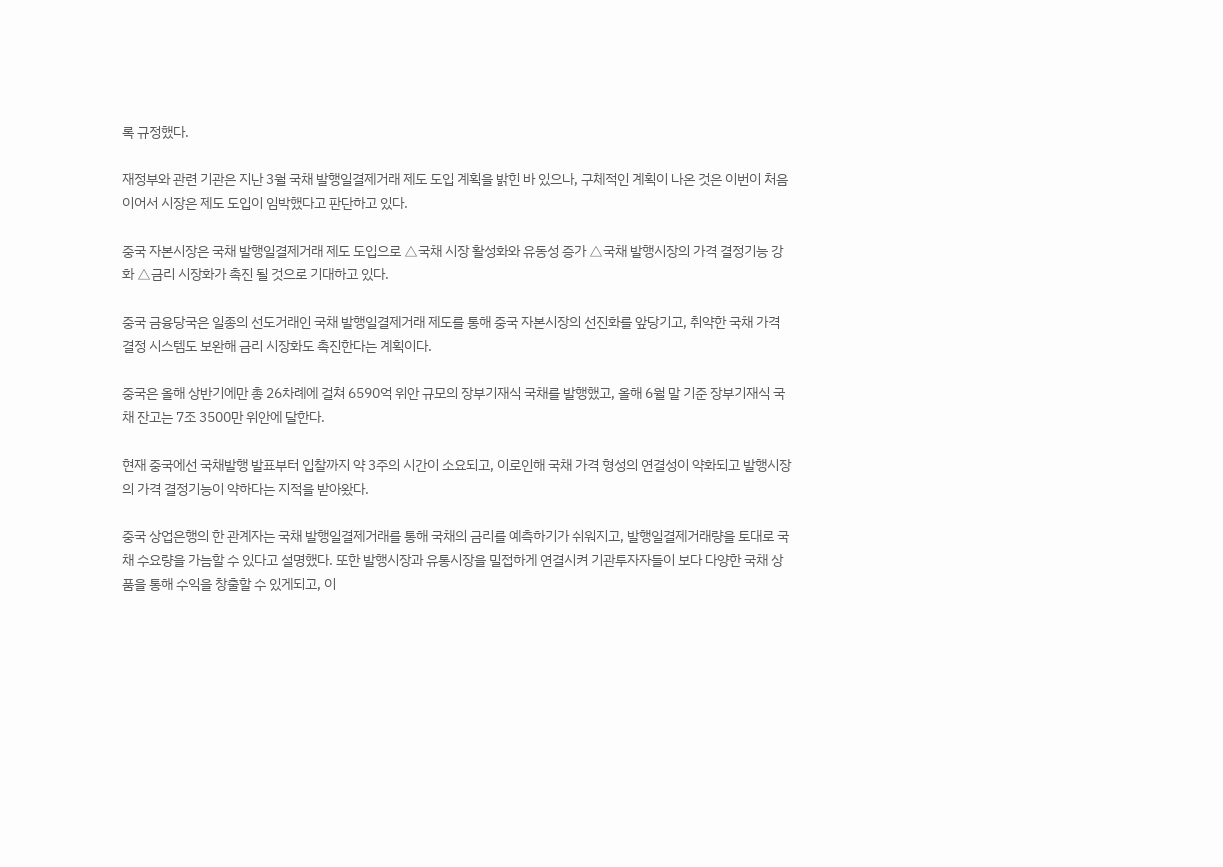록 규정했다.

재정부와 관련 기관은 지난 3월 국채 발행일결제거래 제도 도입 계획을 밝힌 바 있으나, 구체적인 계획이 나온 것은 이번이 처음이어서 시장은 제도 도입이 임박했다고 판단하고 있다.

중국 자본시장은 국채 발행일결제거래 제도 도입으로 △국채 시장 활성화와 유동성 증가 △국채 발행시장의 가격 결정기능 강화 △금리 시장화가 촉진 될 것으로 기대하고 있다.

중국 금융당국은 일종의 선도거래인 국채 발행일결제거래 제도를 통해 중국 자본시장의 선진화를 앞당기고, 취약한 국채 가격 결정 시스템도 보완해 금리 시장화도 촉진한다는 계획이다.

중국은 올해 상반기에만 총 26차례에 걸쳐 6590억 위안 규모의 장부기재식 국채를 발행했고, 올해 6월 말 기준 장부기재식 국채 잔고는 7조 3500만 위안에 달한다.

현재 중국에선 국채발행 발표부터 입찰까지 약 3주의 시간이 소요되고, 이로인해 국채 가격 형성의 연결성이 약화되고 발행시장의 가격 결정기능이 약하다는 지적을 받아왔다.

중국 상업은행의 한 관계자는 국채 발행일결제거래를 통해 국채의 금리를 예측하기가 쉬워지고, 발행일결제거래량을 토대로 국채 수요량을 가늠할 수 있다고 설명했다. 또한 발행시장과 유통시장을 밀접하게 연결시켜 기관투자자들이 보다 다양한 국채 상품을 통해 수익을 창출할 수 있게되고, 이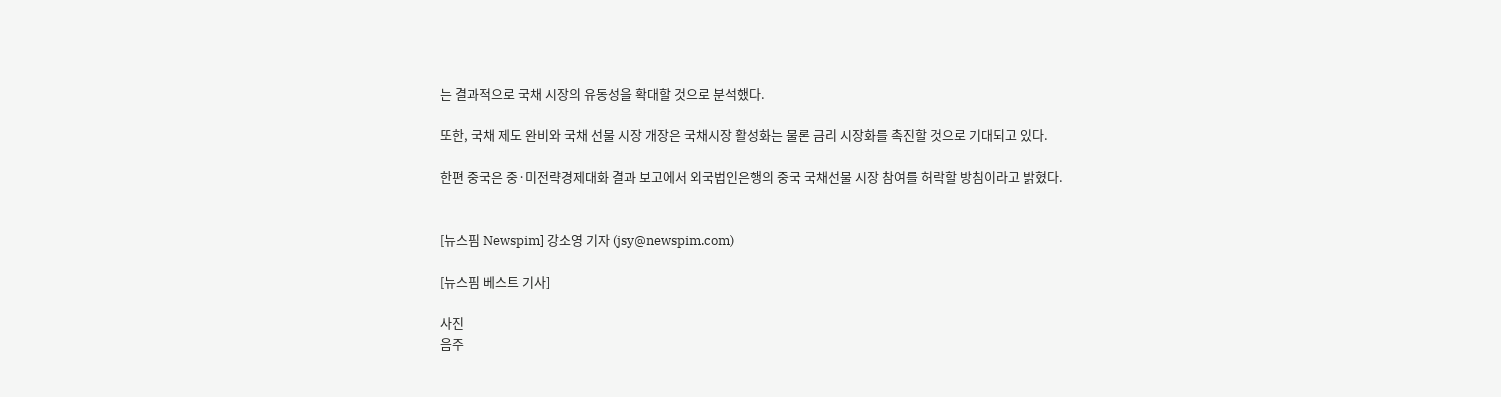는 결과적으로 국채 시장의 유동성을 확대할 것으로 분석했다.

또한, 국채 제도 완비와 국채 선물 시장 개장은 국채시장 활성화는 물론 금리 시장화를 촉진할 것으로 기대되고 있다.

한편 중국은 중·미전략경제대화 결과 보고에서 외국법인은행의 중국 국채선물 시장 참여를 허락할 방침이라고 밝혔다.


[뉴스핌 Newspim] 강소영 기자 (jsy@newspim.com)

[뉴스핌 베스트 기사]

사진
음주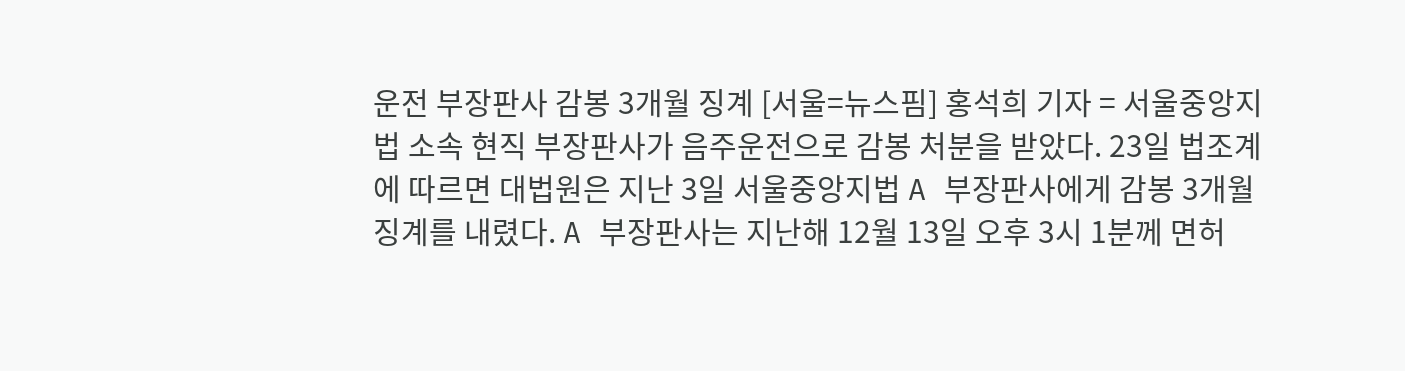운전 부장판사 감봉 3개월 징계 [서울=뉴스핌] 홍석희 기자 = 서울중앙지법 소속 현직 부장판사가 음주운전으로 감봉 처분을 받았다. 23일 법조계에 따르면 대법원은 지난 3일 서울중앙지법 A 부장판사에게 감봉 3개월 징계를 내렸다. A 부장판사는 지난해 12월 13일 오후 3시 1분께 면허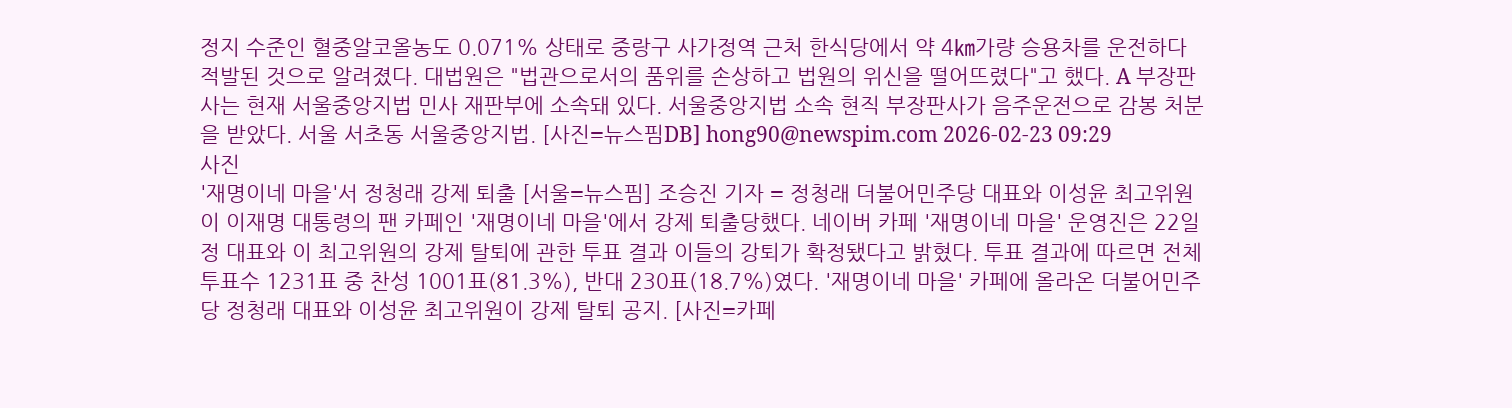정지 수준인 혈중알코올농도 0.071% 상태로 중랑구 사가정역 근처 한식당에서 약 4㎞가량 승용차를 운전하다 적발된 것으로 알려졌다. 대법원은 "법관으로서의 품위를 손상하고 법원의 위신을 떨어뜨렸다"고 했다. A 부장판사는 현재 서울중앙지법 민사 재판부에 소속돼 있다. 서울중앙지법 소속 현직 부장판사가 음주운전으로 감봉 처분을 받았다. 서울 서초동 서울중앙지법. [사진=뉴스핌DB] hong90@newspim.com 2026-02-23 09:29
사진
'재명이네 마을'서 정청래 강제 퇴출 [서울=뉴스핌] 조승진 기자 = 정청래 더불어민주당 대표와 이성윤 최고위원이 이재명 대통령의 팬 카페인 '재명이네 마을'에서 강제 퇴출당했다. 네이버 카페 '재명이네 마을' 운영진은 22일 정 대표와 이 최고위원의 강제 탈퇴에 관한 투표 결과 이들의 강퇴가 확정됐다고 밝혔다. 투표 결과에 따르면 전체 투표수 1231표 중 찬성 1001표(81.3%), 반대 230표(18.7%)였다. '재명이네 마을' 카페에 올라온 더불어민주당 정청래 대표와 이성윤 최고위원이 강제 탈퇴 공지. [사진=카페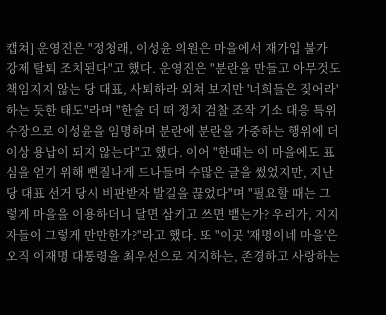캡쳐] 운영진은 "정청래, 이성윤 의원은 마을에서 재가입 불가 강제 탈퇴 조치된다"고 했다. 운영진은 "분란을 만들고 아무것도 책임지지 않는 당 대표, 사퇴하라 외쳐 보지만 '너희들은 짖어라' 하는 듯한 태도"라며 "한술 더 떠 정치 검찰 조작 기소 대응 특위 수장으로 이성윤을 임명하며 분란에 분란을 가중하는 행위에 더 이상 용납이 되지 않는다"고 했다. 이어 "한때는 이 마을에도 표심을 얻기 위해 뻔질나게 드나들며 수많은 글을 썼었지만, 지난 당 대표 선거 당시 비판받자 발길을 끊었다"며 "필요할 때는 그렇게 마을을 이용하더니 달면 삼키고 쓰면 뱉는가? 우리가, 지지자들이 그렇게 만만한가?"라고 했다. 또 "이곳 '재명이네 마을'은 오직 이재명 대통령을 최우선으로 지지하는, 존경하고 사랑하는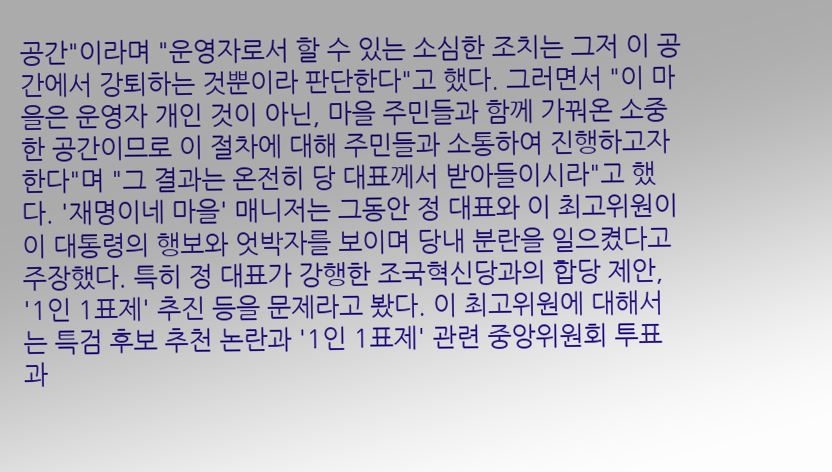공간"이라며 "운영자로서 할 수 있는 소심한 조치는 그저 이 공간에서 강퇴하는 것뿐이라 판단한다"고 했다. 그러면서 "이 마을은 운영자 개인 것이 아닌, 마을 주민들과 함께 가꿔온 소중한 공간이므로 이 절차에 대해 주민들과 소통하여 진행하고자 한다"며 "그 결과는 온전히 당 대표께서 받아들이시라"고 했다. '재명이네 마을' 매니저는 그동안 정 대표와 이 최고위원이 이 대통령의 행보와 엇박자를 보이며 당내 분란을 일으켰다고 주장했다. 특히 정 대표가 강행한 조국혁신당과의 합당 제안, '1인 1표제' 추진 등을 문제라고 봤다. 이 최고위원에 대해서는 특검 후보 추천 논란과 '1인 1표제' 관련 중앙위원회 투표 과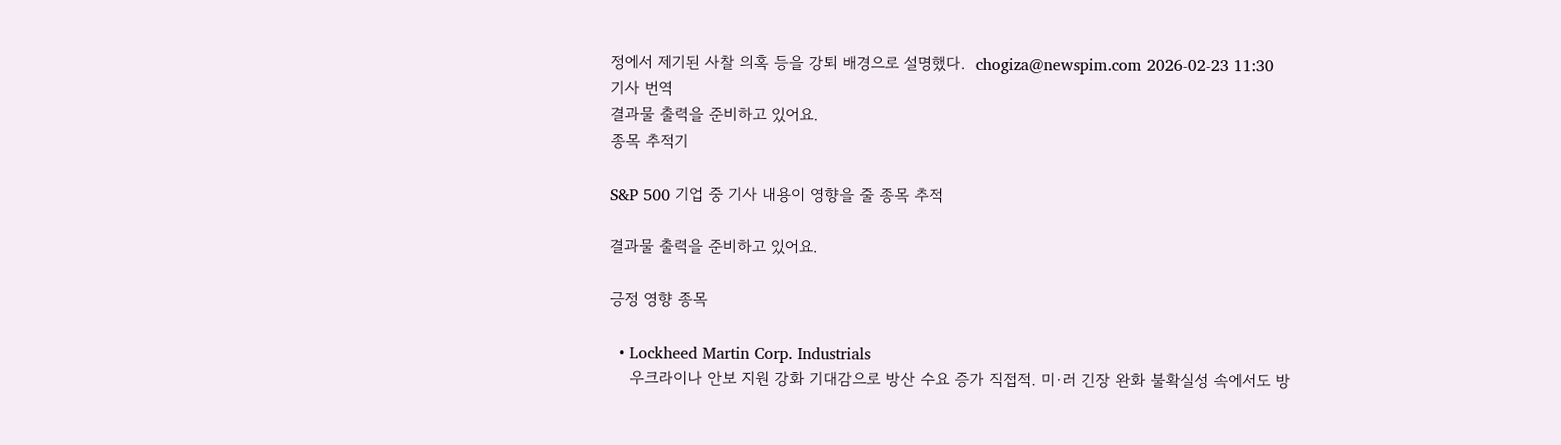정에서 제기된 사찰 의혹 등을 강퇴 배경으로 설명했다.  chogiza@newspim.com 2026-02-23 11:30
기사 번역
결과물 출력을 준비하고 있어요.
종목 추적기

S&P 500 기업 중 기사 내용이 영향을 줄 종목 추적

결과물 출력을 준비하고 있어요.

긍정 영향 종목

  • Lockheed Martin Corp. Industrials
    우크라이나 안보 지원 강화 기대감으로 방산 수요 증가 직접적. 미·러 긴장 완화 불확실성 속에서도 방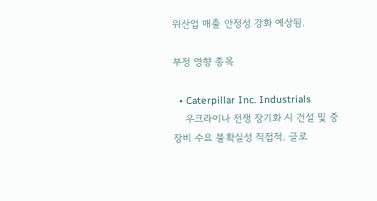위산업 매출 안정성 강화 예상됨.

부정 영향 종목

  • Caterpillar Inc. Industrials
    우크라이나 전쟁 장기화 시 건설 및 중장비 수요 불확실성 직접적. 글로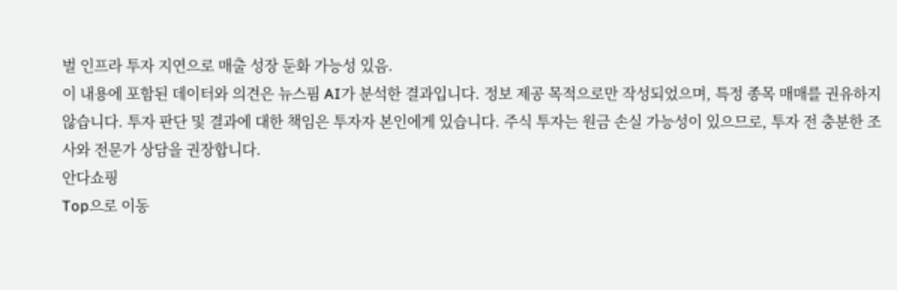벌 인프라 투자 지연으로 매출 성장 둔화 가능성 있음.
이 내용에 포함된 데이터와 의견은 뉴스핌 AI가 분석한 결과입니다. 정보 제공 목적으로만 작성되었으며, 특정 종목 매매를 권유하지 않습니다. 투자 판단 및 결과에 대한 책임은 투자자 본인에게 있습니다. 주식 투자는 원금 손실 가능성이 있으므로, 투자 전 충분한 조사와 전문가 상담을 권장합니다.
안다쇼핑
Top으로 이동